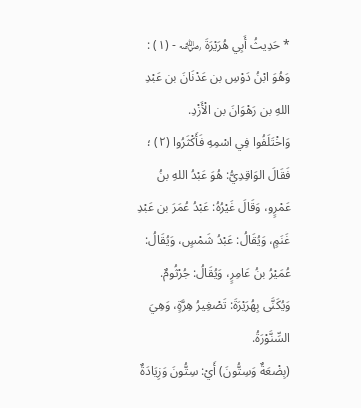* حَدِيثُ أَبِي هُرَيْرَةَ ﵁ - (١) :
وَهُوَ ابْنُ دَوْسِ بن عَدْنَانَ بن عَبْدِ اللهِ بن رَهْوَانَ بن الْأَزْدِ.
وَاخْتَلَفُوا فِي اسْمِهِ فَأَكْثَرُوا (٢) ؛ فَقَالَ الوَاقِدِيُّ: هُوَ عَبْدُ اللهِ بنُ عَمْرٍو، وَقَالَ غَيْرُهُ: عَبْدُ عُمَرَ بن عَبْدِ غَنَمٍ، وَيُقَالُ: عَبْدُ شَمْسٍ، وَيُقَالُ: عُمَيْرُ بنُ عَامِرٍ، وَيُقَالُ: جُرْثُومٌ.
وَيُكَنَّى بِهُرَيْرَةَ: تَصْغِيرُ هِرَّةٍ، وَهِيَ السِّنَّوْرَةُ.
(بِضْعَةٌ وَسِتُّونَ) أَيْ: سِتُّونَ وَزِيَادَةٌ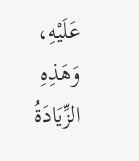عَلَيْهِ، وَهَذِهِ الزِّيَادَةُ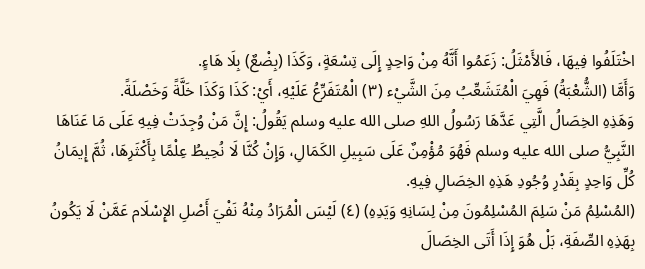اخْتَلَفُوا فِيهَا، فَالأَمْثَلُ: زَعَمُوا أَنَّهُ مِنْ وَاحِدٍ إِلَى تِسْعَةٍ، وَكَذَا (بِضْعٌ) بِلَا هَاءٍ.
وَأَمَّا (الشُّعْبَةُ) فَهِيَ الْمُتَشَعِّبُ مِنَ الشَّيْء (٣) الْمُتَفَرِّعُ عَلَيْهِ، أَيْ: كَذَا وَكَذَا خَلَّةً وَخَصْلَةً.
وَهَذِهِ الخِصَالُ الَّتِي عَدَّهَا رَسُولُ اللهِ صلى الله عليه وسلم يَقُولُ: إِنَّ مَنْ وُجِدَتْ فِيهِ عَلَى مَا عَنَاهَا النَّبِيُّ صلى الله عليه وسلم فَهُوَ مُؤْمِنٌ عَلَى سَبِيلِ الكَمَالِ، وَإِنْ كُنَّا لَا نُحِيطُ عِلْمًا بِأَكْثَرِهَا، ثُمَّ إِيمَانُ كُلِّ وَاحِدٍ بِقَدْرِ وُجُودِ هَذِهِ الخِصَالِ فِيهِ.
(المُسْلِمُ مَنْ سَلِمَ المُسْلِمُونَ مِنْ لِسَانِهِ وَيَدِهِ) (٤) لَيْسَ الْمُرَادُ مِنْهُ نَفْيَ أَصْلِ الإِسْلَام عَمَّنْ لَا يَكُونُ بِهَذِهِ الصِّفَةِ، بَلْ هُوَ إِذَا أَتَى الخِصَالَ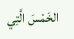الخَمْسَ الَّتِي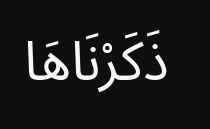ذَكَرْنَاهَا